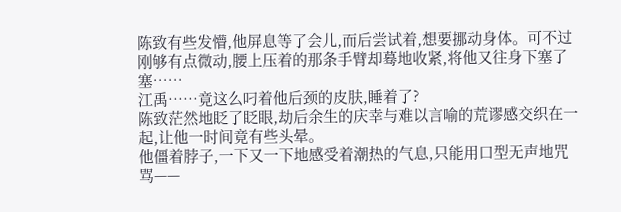陈致有些发懵,他屏息等了会儿,而后尝试着,想要挪动身体。可不过刚够有点微动,腰上压着的那条手臂却蓦地收紧,将他又往身下塞了塞……
江禹……竟这么叼着他后颈的皮肤,睡着了?
陈致茫然地眨了眨眼,劫后余生的庆幸与难以言喻的荒谬感交织在一起,让他一时间竟有些头晕。
他僵着脖子,一下又一下地感受着潮热的气息,只能用口型无声地咒骂——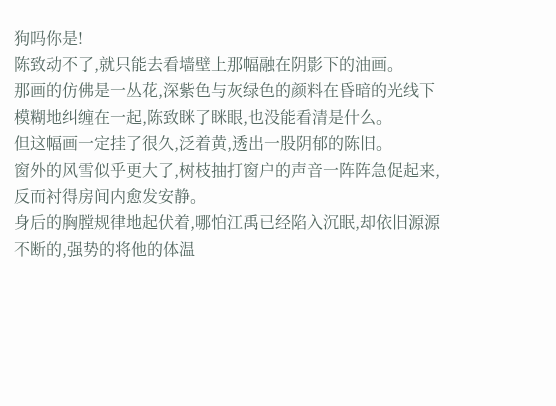狗吗你是!
陈致动不了,就只能去看墙壁上那幅融在阴影下的油画。
那画的仿佛是一丛花,深紫色与灰绿色的颜料在昏暗的光线下模糊地纠缠在一起,陈致眯了眯眼,也没能看清是什么。
但这幅画一定挂了很久,泛着黄,透出一股阴郁的陈旧。
窗外的风雪似乎更大了,树枝抽打窗户的声音一阵阵急促起来,反而衬得房间内愈发安静。
身后的胸膛规律地起伏着,哪怕江禹已经陷入沉眠,却依旧源源不断的,强势的将他的体温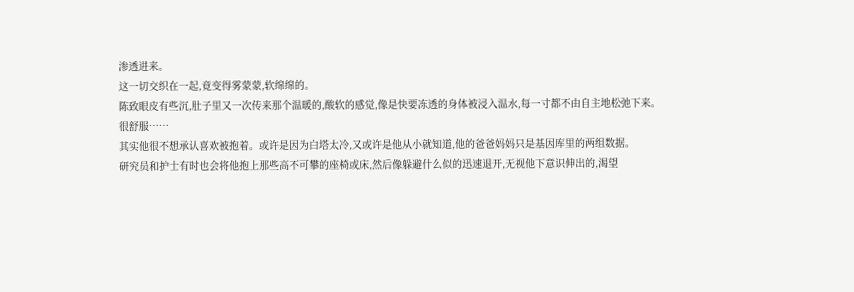渗透进来。
这一切交织在一起,竟变得雾蒙蒙,软绵绵的。
陈致眼皮有些沉,肚子里又一次传来那个温暖的,酸软的感觉,像是快要冻透的身体被浸入温水,每一寸都不由自主地松弛下来。
很舒服……
其实他很不想承认喜欢被抱着。或许是因为白塔太冷,又或许是他从小就知道,他的爸爸妈妈只是基因库里的两组数据。
研究员和护士有时也会将他抱上那些高不可攀的座椅或床,然后像躲避什么似的迅速退开,无视他下意识伸出的,渴望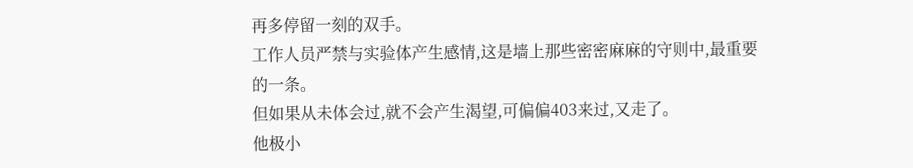再多停留一刻的双手。
工作人员严禁与实验体产生感情,这是墙上那些密密麻麻的守则中,最重要的一条。
但如果从未体会过,就不会产生渴望,可偏偏403来过,又走了。
他极小